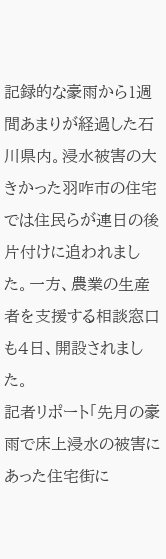記録的な豪雨から1週間あまりが経過した石川県内。浸水被害の大きかった羽咋市の住宅では住民らが連日の後片付けに追われました。一方、農業の生産者を支援する相談窓口も4日、開設されました。
記者リポート「先月の豪雨で床上浸水の被害にあった住宅街に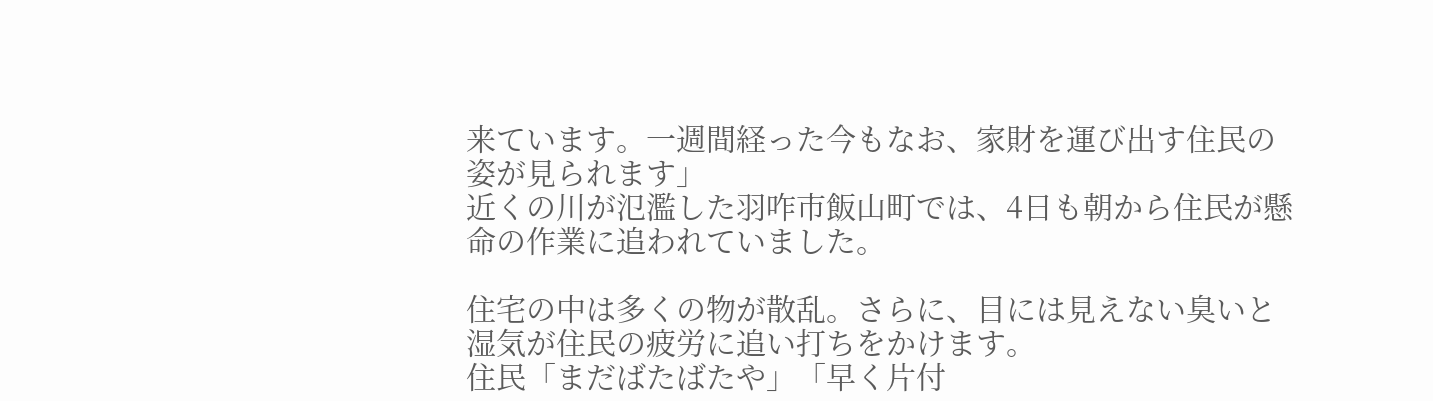来ています。一週間経った今もなお、家財を運び出す住民の姿が見られます」
近くの川が氾濫した羽咋市飯山町では、4日も朝から住民が懸命の作業に追われていました。

住宅の中は多くの物が散乱。さらに、目には見えない臭いと湿気が住民の疲労に追い打ちをかけます。
住民「まだばたばたや」「早く片付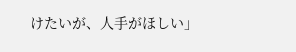けたいが、人手がほしい」